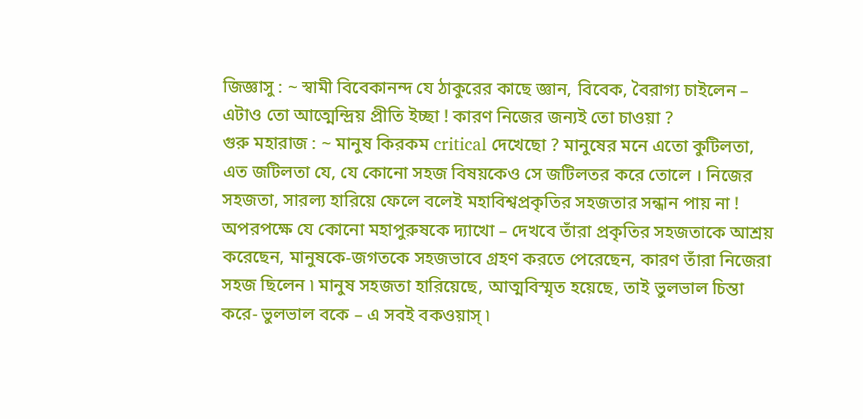জিজ্ঞাসু : ~ স্বামী বিবেকানন্দ যে ঠাকুরের কাছে জ্ঞান, বিবেক, বৈরাগ্য চাইলেন – এটাও তো আত্মেন্দ্রিয় প্রীতি ইচ্ছা ! কারণ নিজের জন্যই তো চাওয়া ?
গুরু মহারাজ : ~ মানুষ কিরকম critical দেখেছো ? মানুষের মনে এতো কুটিলতা, এত জটিলতা যে, যে কোনো সহজ বিষয়কেও সে জটিলতর করে তোলে । নিজের সহজতা, সারল্য হারিয়ে ফেলে বলেই মহাবিশ্বপ্রকৃতির সহজতার সন্ধান পায় না !
অপরপক্ষে যে কোনো মহাপুরুষকে দ্যাখো – দেখবে তাঁরা প্রকৃতির সহজতাকে আশ্রয় করেছেন, মানুষকে-জগতকে সহজভাবে গ্রহণ করতে পেরেছেন, কারণ তাঁরা নিজেরা সহজ ছিলেন ৷ মানুষ সহজতা হারিয়েছে, আত্মবিস্মৃত হয়েছে, তাই ভুলভাল চিন্তা করে- ভুলভাল বকে – এ সবই বকওয়াস্ ৷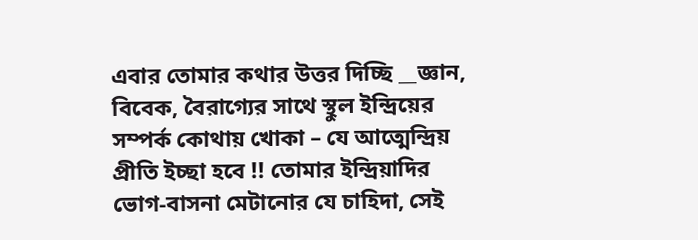এবার তোমার কথার উত্তর দিচ্ছি __জ্ঞান, বিবেক, বৈরাগ্যের সাথে স্থুল ইন্দ্রিয়ের সম্পর্ক কোথায় খোকা – যে আত্মেন্দ্রিয় প্রীতি ইচ্ছা হবে !! তোমার ইন্দ্রিয়াদির ভোগ-বাসনা মেটানোর যে চাহিদা, সেই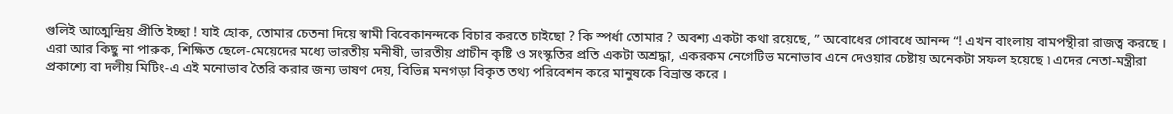গুলিই আত্মেন্দ্রিয় প্রীতি ইচ্ছা ! যাই হোক, তোমার চেতনা দিয়ে স্বামী বিবেকানন্দকে বিচার করতে চাইছো ? কি স্পর্ধা তোমার ? অবশ্য একটা কথা রয়েছে, ” অবোধের গোবধে আনন্দ “! এখন বাংলায় বামপন্থীরা রাজত্ব করছে । এরা আর কিছু না পারুক, শিক্ষিত ছেলে-মেয়েদের মধ্যে ভারতীয় মনীষী, ভারতীয় প্রাচীন কৃষ্টি ও সংস্কৃতির প্রতি একটা অশ্রদ্ধা, একরকম নেগেটিভ মনোভাব এনে দেওয়ার চেষ্টায় অনেকটা সফল হয়েছে ৷ এদের নেতা-মন্ত্রীরা প্রকাশ্যে বা দলীয় মিটিং-এ এই মনোভাব তৈরি করার জন্য ভাষণ দেয়, বিভিন্ন মনগড়া বিকৃত তথ্য পরিবেশন করে মানুষকে বিভ্রান্ত করে ।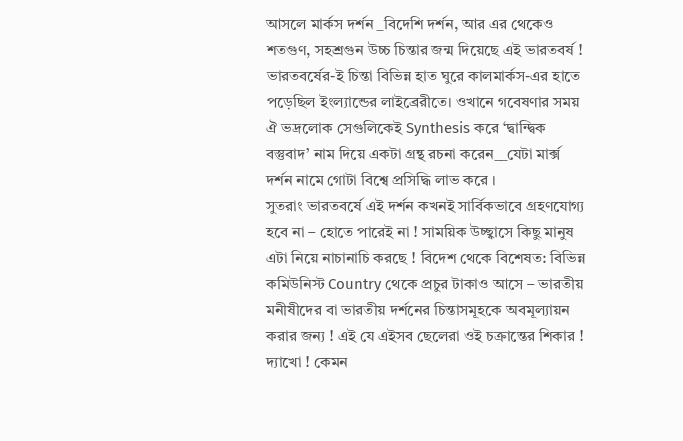আসলে মার্কস দর্শন _বিদেশি দর্শন, আর এর থেকেও শতগুণ, সহশ্রগুন উচ্চ চিন্তার জন্ম দিয়েছে এই ভারতবর্ষ ! ভারতবর্ষের-ই চিন্তা বিভিন্ন হাত ঘুরে কালমার্কস-এর হাতে পড়েছিল ইংল্যান্ডের লাইব্রেরীতে। ওখানে গবেষণার সময় ঐ ভদ্রলোক সেগুলিকেই Synthesis করে ‘দ্বান্দ্বিক বস্তুবাদ’ নাম দিয়ে একটা গ্রন্থ রচনা করেন__যেটা মার্ক্স দর্শন নামে গোটা বিশ্বে প্রসিদ্ধি লাভ করে ।
সুতরাং ভারতবর্ষে এই দর্শন কখনই সার্বিকভাবে গ্রহণযোগ্য হবে না – হোতে পারেই না ! সাময়িক উচ্ছ্বাসে কিছু মানুষ এটা নিয়ে নাচানাচি করছে ! বিদেশ থেকে বিশেষত: বিভিন্ন কমিউনিস্ট Country থেকে প্রচুর টাকাও আসে – ভারতীয় মনীষীদের বা ভারতীয় দর্শনের চিন্তাসমূহকে অবমূল্যায়ন করার জন্য ! এই যে এইসব ছেলেরা ওই চক্রান্তের শিকার ! দ্যাখো ! কেমন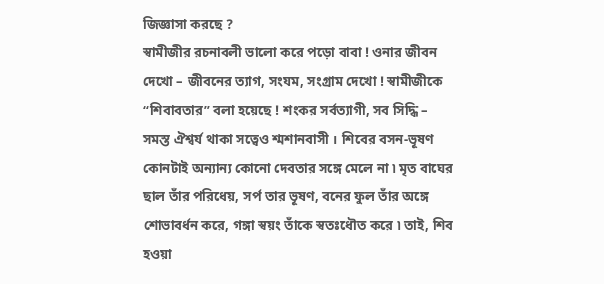জিজ্ঞাসা করছে ?
স্বামীজীর রচনাবলী ভালো করে পড়ো বাবা ! ওনার জীবন দেখো – জীবনের ত্যাগ, সংযম, সংগ্রাম দেখো ! স্বামীজীকে “শিবাবতার” বলা হয়েছে ! শংকর সর্বত্যাগী, সব সিদ্ধি – সমস্ত ঐশ্বর্য থাকা সত্বেও শ্মশানবাসী । শিবের বসন-ভূষণ কোনটাই অন্যান্য কোনো দেবতার সঙ্গে মেলে না ৷ মৃত বাঘের ছাল তাঁর পরিধেয়, সর্প তার ভূষণ, বনের ফুল তাঁর অঙ্গে শোভাবর্ধন করে, গঙ্গা স্বয়ং তাঁকে স্বতঃধৌত করে ৷ তাই, শিব হওয়া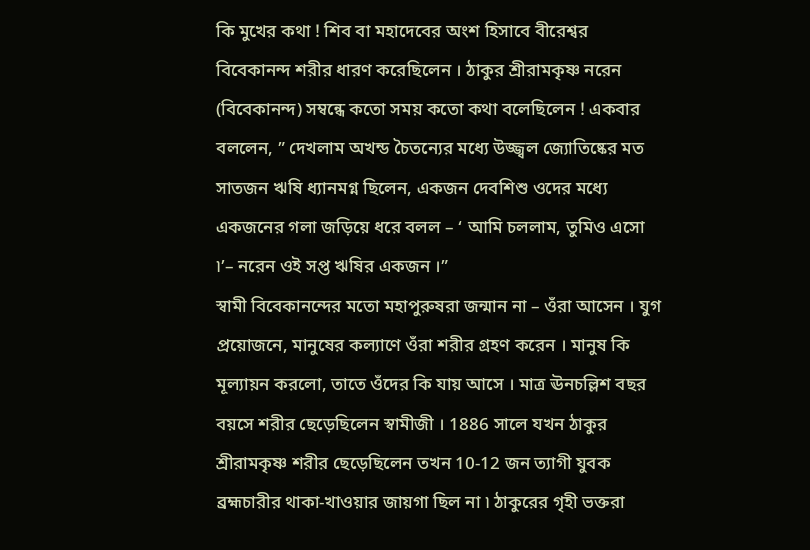কি মুখের কথা ! শিব বা মহাদেবের অংশ হিসাবে বীরেশ্বর বিবেকানন্দ শরীর ধারণ করেছিলেন । ঠাকুর শ্রীরামকৃষ্ণ নরেন (বিবেকানন্দ) সম্বন্ধে কতো সময় কতো কথা বলেছিলেন ! একবার বললেন, ” দেখলাম অখন্ড চৈতন্যের মধ্যে উজ্জ্বল জ্যোতিষ্কের মত সাতজন ঋষি ধ্যানমগ্ন ছিলেন, একজন দেবশিশু ওদের মধ্যে একজনের গলা জড়িয়ে ধরে বলল – ‘ আমি চললাম, তুমিও এসো ৷’– নরেন ওই সপ্ত ঋষির একজন ।”
স্বামী বিবেকানন্দের মতো মহাপুরুষরা জন্মান না – ওঁরা আসেন । যুগ প্রয়োজনে, মানুষের কল্যাণে ওঁরা শরীর গ্রহণ করেন । মানুষ কি মূল্যায়ন করলো, তাতে ওঁদের কি যায় আসে । মাত্র ঊনচল্লিশ বছর বয়সে শরীর ছেড়েছিলেন স্বামীজী । 1886 সালে যখন ঠাকুর শ্রীরামকৃষ্ণ শরীর ছেড়েছিলেন তখন 10-12 জন ত্যাগী যুবক ব্রহ্মচারীর থাকা-খাওয়ার জায়গা ছিল না ৷ ঠাকুরের গৃহী ভক্তরা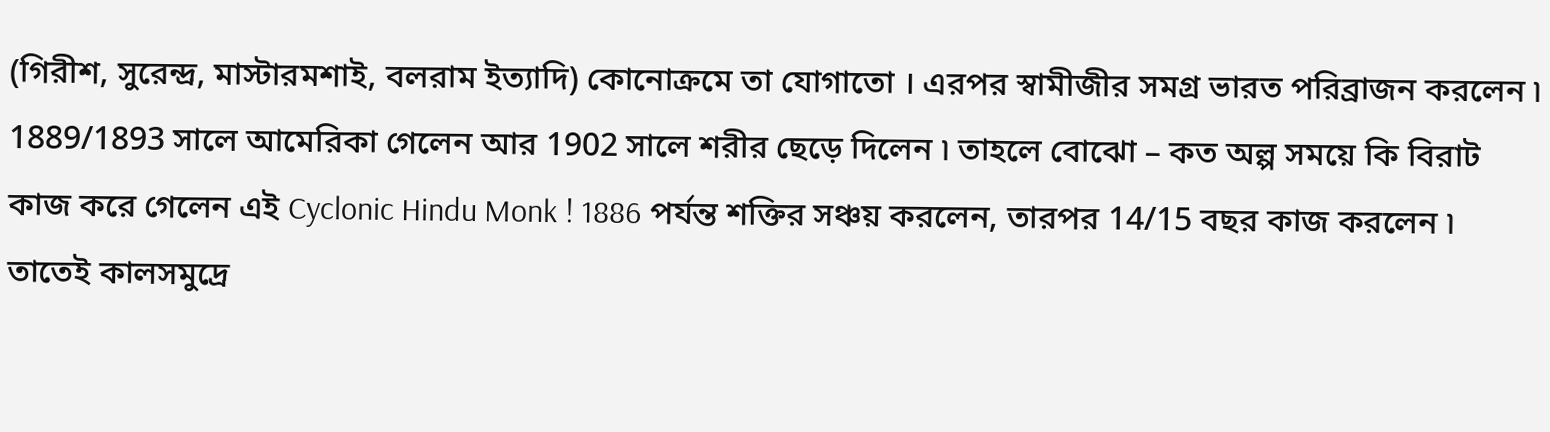(গিরীশ, সুরেন্দ্র, মাস্টারমশাই, বলরাম ইত্যাদি) কোনোক্রমে তা যোগাতো । এরপর স্বামীজীর সমগ্র ভারত পরিব্রাজন করলেন ৷ 1889/1893 সালে আমেরিকা গেলেন আর 1902 সালে শরীর ছেড়ে দিলেন ৷ তাহলে বোঝো – কত অল্প সময়ে কি বিরাট কাজ করে গেলেন এই Cyclonic Hindu Monk ! 1886 পর্যন্ত শক্তির সঞ্চয় করলেন, তারপর 14/15 বছর কাজ করলেন ৷ তাতেই কালসমুদ্রে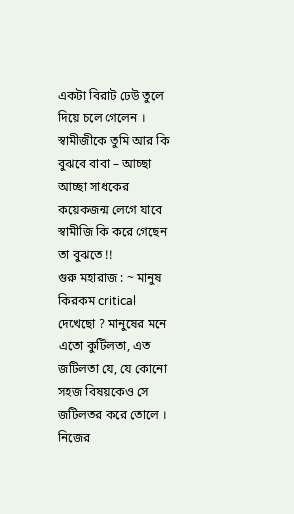একটা বিরাট ঢেউ তুলে দিয়ে চলে গেলেন ।
স্বামীজীকে তুমি আর কি বুঝবে বাবা – আচ্ছা আচ্ছা সাধকের কয়েকজন্ম লেগে যাবে স্বামীজি কি করে গেছেন তা বুঝতে !!
গুরু মহারাজ : ~ মানুষ কিরকম critical দেখেছো ? মানুষের মনে এতো কুটিলতা, এত জটিলতা যে, যে কোনো সহজ বিষয়কেও সে জটিলতর করে তোলে । নিজের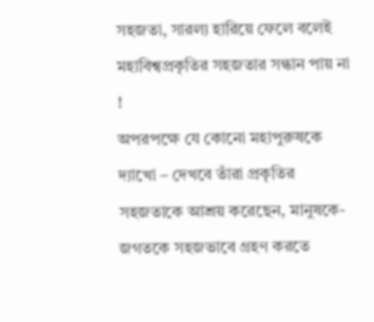সহজতা, সারল্য হারিয়ে ফেলে বলেই মহাবিশ্বপ্রকৃতির সহজতার সন্ধান পায় না !
অপরপক্ষে যে কোনো মহাপুরুষকে দ্যাখো – দেখবে তাঁরা প্রকৃতির সহজতাকে আশ্রয় করেছেন, মানুষকে-জগতকে সহজভাবে গ্রহণ করতে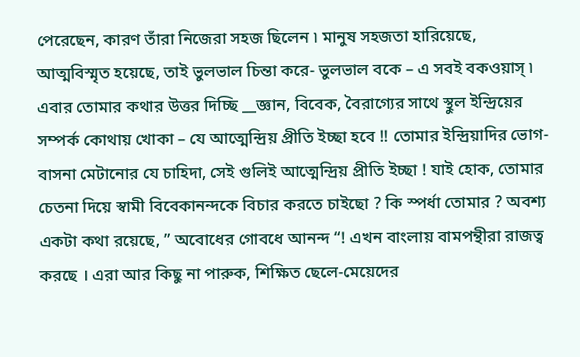পেরেছেন, কারণ তাঁরা নিজেরা সহজ ছিলেন ৷ মানুষ সহজতা হারিয়েছে, আত্মবিস্মৃত হয়েছে, তাই ভুলভাল চিন্তা করে- ভুলভাল বকে – এ সবই বকওয়াস্ ৷
এবার তোমার কথার উত্তর দিচ্ছি __জ্ঞান, বিবেক, বৈরাগ্যের সাথে স্থুল ইন্দ্রিয়ের সম্পর্ক কোথায় খোকা – যে আত্মেন্দ্রিয় প্রীতি ইচ্ছা হবে !! তোমার ইন্দ্রিয়াদির ভোগ-বাসনা মেটানোর যে চাহিদা, সেই গুলিই আত্মেন্দ্রিয় প্রীতি ইচ্ছা ! যাই হোক, তোমার চেতনা দিয়ে স্বামী বিবেকানন্দকে বিচার করতে চাইছো ? কি স্পর্ধা তোমার ? অবশ্য একটা কথা রয়েছে, ” অবোধের গোবধে আনন্দ “! এখন বাংলায় বামপন্থীরা রাজত্ব করছে । এরা আর কিছু না পারুক, শিক্ষিত ছেলে-মেয়েদের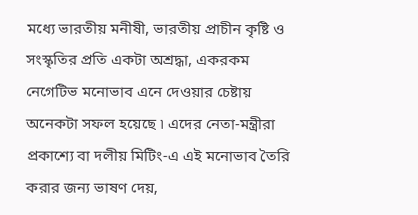মধ্যে ভারতীয় মনীষী, ভারতীয় প্রাচীন কৃষ্টি ও সংস্কৃতির প্রতি একটা অশ্রদ্ধা, একরকম নেগেটিভ মনোভাব এনে দেওয়ার চেষ্টায় অনেকটা সফল হয়েছে ৷ এদের নেতা-মন্ত্রীরা প্রকাশ্যে বা দলীয় মিটিং-এ এই মনোভাব তৈরি করার জন্য ভাষণ দেয়,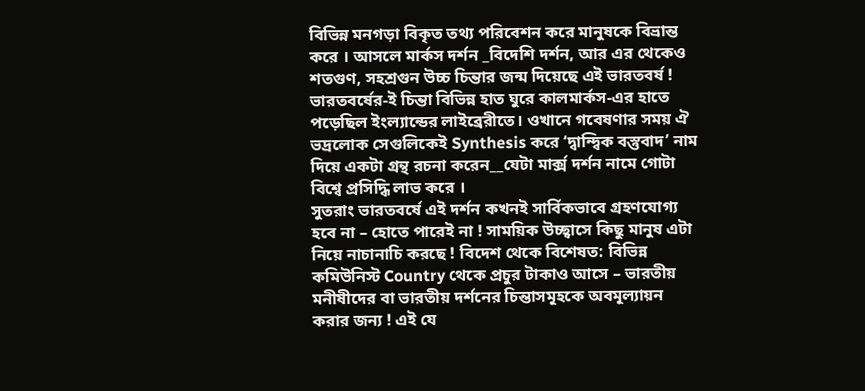বিভিন্ন মনগড়া বিকৃত তথ্য পরিবেশন করে মানুষকে বিভ্রান্ত করে । আসলে মার্কস দর্শন _বিদেশি দর্শন, আর এর থেকেও শতগুণ, সহশ্রগুন উচ্চ চিন্তার জন্ম দিয়েছে এই ভারতবর্ষ ! ভারতবর্ষের-ই চিন্তা বিভিন্ন হাত ঘুরে কালমার্কস-এর হাতে পড়েছিল ইংল্যান্ডের লাইব্রেরীতে। ওখানে গবেষণার সময় ঐ ভদ্রলোক সেগুলিকেই Synthesis করে ‘দ্বান্দ্বিক বস্তুবাদ’ নাম দিয়ে একটা গ্রন্থ রচনা করেন__যেটা মার্ক্স দর্শন নামে গোটা বিশ্বে প্রসিদ্ধি লাভ করে ।
সুতরাং ভারতবর্ষে এই দর্শন কখনই সার্বিকভাবে গ্রহণযোগ্য হবে না – হোতে পারেই না ! সাময়িক উচ্ছ্বাসে কিছু মানুষ এটা নিয়ে নাচানাচি করছে ! বিদেশ থেকে বিশেষত: বিভিন্ন কমিউনিস্ট Country থেকে প্রচুর টাকাও আসে – ভারতীয় মনীষীদের বা ভারতীয় দর্শনের চিন্তাসমূহকে অবমূল্যায়ন করার জন্য ! এই যে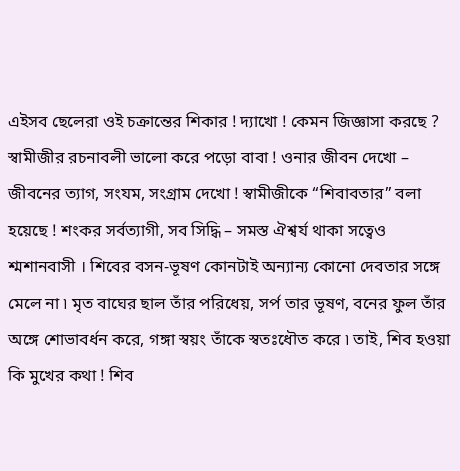এইসব ছেলেরা ওই চক্রান্তের শিকার ! দ্যাখো ! কেমন জিজ্ঞাসা করছে ?
স্বামীজীর রচনাবলী ভালো করে পড়ো বাবা ! ওনার জীবন দেখো – জীবনের ত্যাগ, সংযম, সংগ্রাম দেখো ! স্বামীজীকে “শিবাবতার” বলা হয়েছে ! শংকর সর্বত্যাগী, সব সিদ্ধি – সমস্ত ঐশ্বর্য থাকা সত্বেও শ্মশানবাসী । শিবের বসন-ভূষণ কোনটাই অন্যান্য কোনো দেবতার সঙ্গে মেলে না ৷ মৃত বাঘের ছাল তাঁর পরিধেয়, সর্প তার ভূষণ, বনের ফুল তাঁর অঙ্গে শোভাবর্ধন করে, গঙ্গা স্বয়ং তাঁকে স্বতঃধৌত করে ৷ তাই, শিব হওয়া কি মুখের কথা ! শিব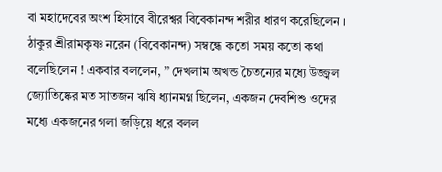বা মহাদেবের অংশ হিসাবে বীরেশ্বর বিবেকানন্দ শরীর ধারণ করেছিলেন । ঠাকুর শ্রীরামকৃষ্ণ নরেন (বিবেকানন্দ) সম্বন্ধে কতো সময় কতো কথা বলেছিলেন ! একবার বললেন, ” দেখলাম অখন্ড চৈতন্যের মধ্যে উজ্জ্বল জ্যোতিষ্কের মত সাতজন ঋষি ধ্যানমগ্ন ছিলেন, একজন দেবশিশু ওদের মধ্যে একজনের গলা জড়িয়ে ধরে বলল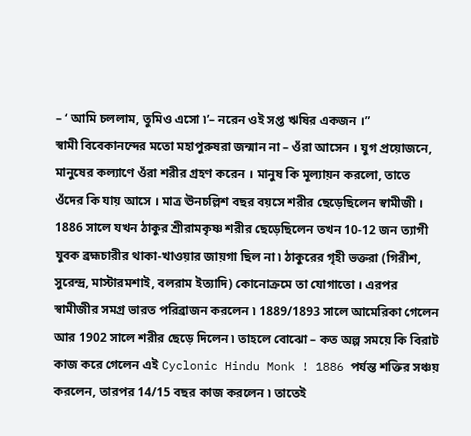– ‘ আমি চললাম, তুমিও এসো ৷’– নরেন ওই সপ্ত ঋষির একজন ।”
স্বামী বিবেকানন্দের মতো মহাপুরুষরা জন্মান না – ওঁরা আসেন । যুগ প্রয়োজনে, মানুষের কল্যাণে ওঁরা শরীর গ্রহণ করেন । মানুষ কি মূল্যায়ন করলো, তাতে ওঁদের কি যায় আসে । মাত্র ঊনচল্লিশ বছর বয়সে শরীর ছেড়েছিলেন স্বামীজী । 1886 সালে যখন ঠাকুর শ্রীরামকৃষ্ণ শরীর ছেড়েছিলেন তখন 10-12 জন ত্যাগী যুবক ব্রহ্মচারীর থাকা-খাওয়ার জায়গা ছিল না ৷ ঠাকুরের গৃহী ভক্তরা (গিরীশ, সুরেন্দ্র, মাস্টারমশাই, বলরাম ইত্যাদি) কোনোক্রমে তা যোগাতো । এরপর স্বামীজীর সমগ্র ভারত পরিব্রাজন করলেন ৷ 1889/1893 সালে আমেরিকা গেলেন আর 1902 সালে শরীর ছেড়ে দিলেন ৷ তাহলে বোঝো – কত অল্প সময়ে কি বিরাট কাজ করে গেলেন এই Cyclonic Hindu Monk ! 1886 পর্যন্ত শক্তির সঞ্চয় করলেন, তারপর 14/15 বছর কাজ করলেন ৷ তাতেই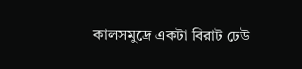কালসমুদ্রে একটা বিরাট ঢেউ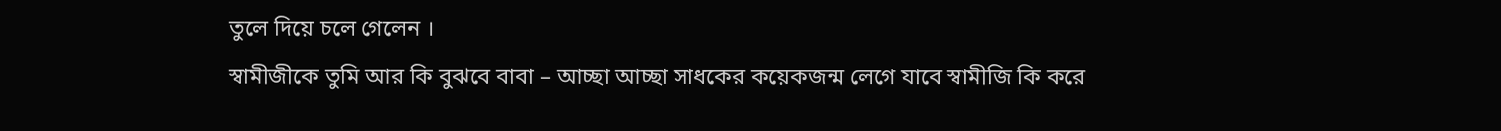তুলে দিয়ে চলে গেলেন ।
স্বামীজীকে তুমি আর কি বুঝবে বাবা – আচ্ছা আচ্ছা সাধকের কয়েকজন্ম লেগে যাবে স্বামীজি কি করে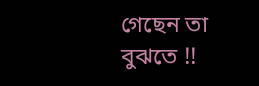গেছেন তা বুঝতে !!